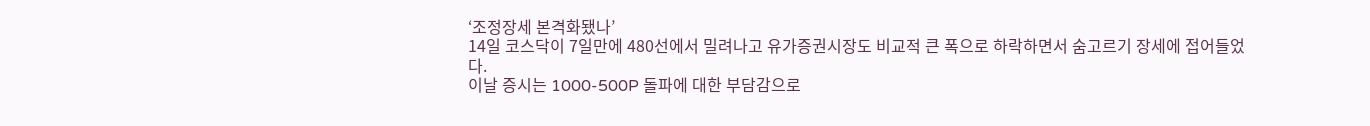‘조정장세 본격화됐나’
14일 코스닥이 7일만에 480선에서 밀려나고 유가증권시장도 비교적 큰 폭으로 하락하면서 숨고르기 장세에 접어들었다.
이날 증시는 1000-500P 돌파에 대한 부담감으로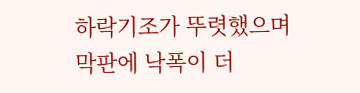하락기조가 뚜렷했으며 막판에 낙폭이 더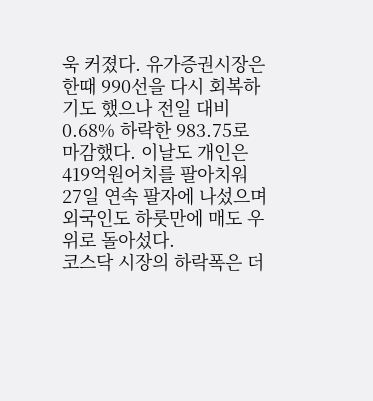욱 커졌다. 유가증권시장은 한때 990선을 다시 회복하기도 했으나 전일 대비 0.68% 하락한 983.75로 마감했다. 이날도 개인은 419억원어치를 팔아치워 27일 연속 팔자에 나섰으며 외국인도 하룻만에 매도 우위로 돌아섰다.
코스닥 시장의 하락폭은 더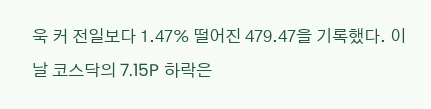욱 커 전일보다 1.47% 떨어진 479.47을 기록했다. 이날 코스닥의 7.15P 하락은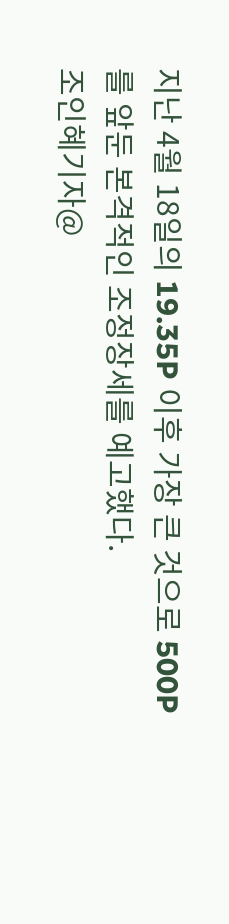지난 4월 18일의 19.35P 이후 가장 큰 것으로 500P를 앞둔 본격적인 조정장세를 예고했다.
조인혜기자@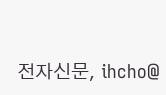전자신문, ihcho@